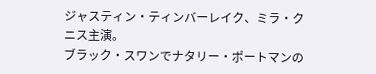ジャスティン・ティンバーレイク、ミラ・クニス主演。
ブラック・スワンでナタリー・ポートマンの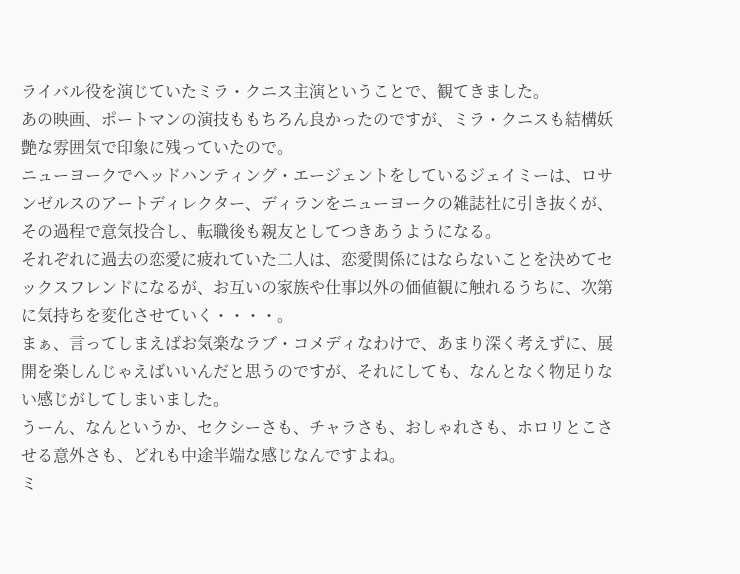ライバル役を演じていたミラ・クニス主演ということで、観てきました。
あの映画、ポートマンの演技ももちろん良かったのですが、ミラ・クニスも結構妖艶な雰囲気で印象に残っていたので。
ニューヨークでヘッドハンティング・エージェントをしているジェイミーは、ロサンゼルスのアートディレクター、ディランをニューヨークの雑誌社に引き抜くが、その過程で意気投合し、転職後も親友としてつきあうようになる。
それぞれに過去の恋愛に疲れていた二人は、恋愛関係にはならないことを決めてセックスフレンドになるが、お互いの家族や仕事以外の価値観に触れるうちに、次第に気持ちを変化させていく・・・・。
まぁ、言ってしまえばお気楽なラブ・コメディなわけで、あまり深く考えずに、展開を楽しんじゃえばいいんだと思うのですが、それにしても、なんとなく物足りない感じがしてしまいました。
うーん、なんというか、セクシーさも、チャラさも、おしゃれさも、ホロリとこさせる意外さも、どれも中途半端な感じなんですよね。
ミ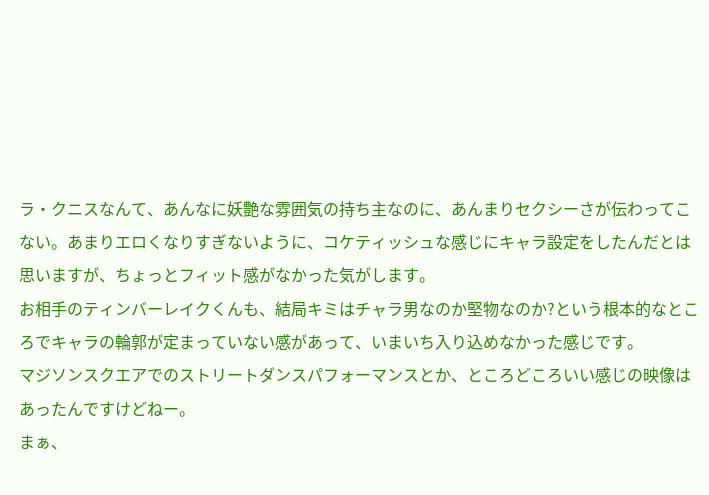ラ・クニスなんて、あんなに妖艶な雰囲気の持ち主なのに、あんまりセクシーさが伝わってこない。あまりエロくなりすぎないように、コケティッシュな感じにキャラ設定をしたんだとは思いますが、ちょっとフィット感がなかった気がします。
お相手のティンバーレイクくんも、結局キミはチャラ男なのか堅物なのか?という根本的なところでキャラの輪郭が定まっていない感があって、いまいち入り込めなかった感じです。
マジソンスクエアでのストリートダンスパフォーマンスとか、ところどころいい感じの映像はあったんですけどねー。
まぁ、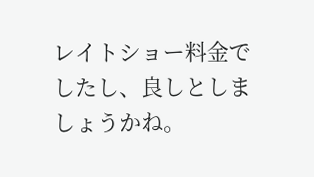レイトショー料金でしたし、良しとしましょうかね。